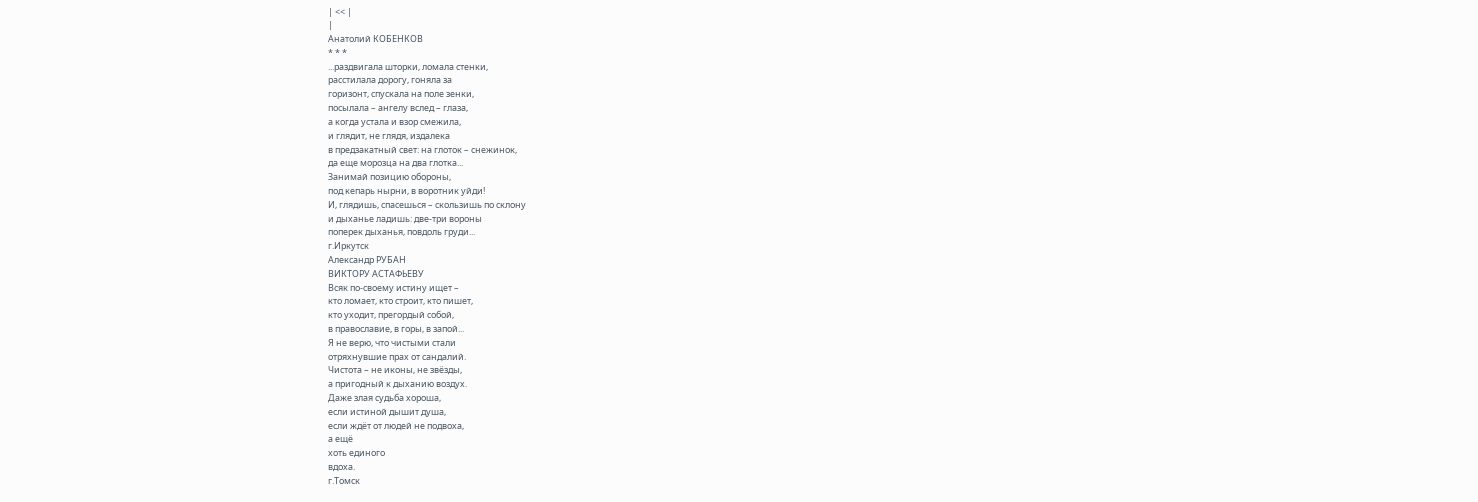| << |
|
Анатолий КОБЕНКОВ
* * *
...раздвигала шторки, ломала стенки,
расстилала дорогу, гоняла за
горизонт, спускала на поле зенки,
посылала – ангелу вслед – глаза,
а когда устала и взор смежила,
и глядит, не глядя, издалека
в предзакатный свет: на глоток – снежинок,
да еще морозца на два глотка...
Занимай позицию обороны,
под кепарь нырни, в воротник уйди!
И, глядишь, спасешься – скользишь по склону
и дыханье ладишь: две-три вороны
поперек дыханья, повдоль груди...
г.Иркутск
Александр РУБАН
ВИКТОРУ АСТАФЬЕВУ
Всяк по-своему истину ищет –
кто ломает, кто строит, кто пишет,
кто уходит, прегордый собой,
в православие, в горы, в запой...
Я не верю, что чистыми стали
отряхнувшие прах от сандалий.
Чистота – не иконы, не звёзды,
а пригодный к дыханию воздух.
Даже злая судьба хороша,
если истиной дышит душа,
если ждёт от людей не подвоха,
а ещё
хоть единого
вдоха.
г.Томск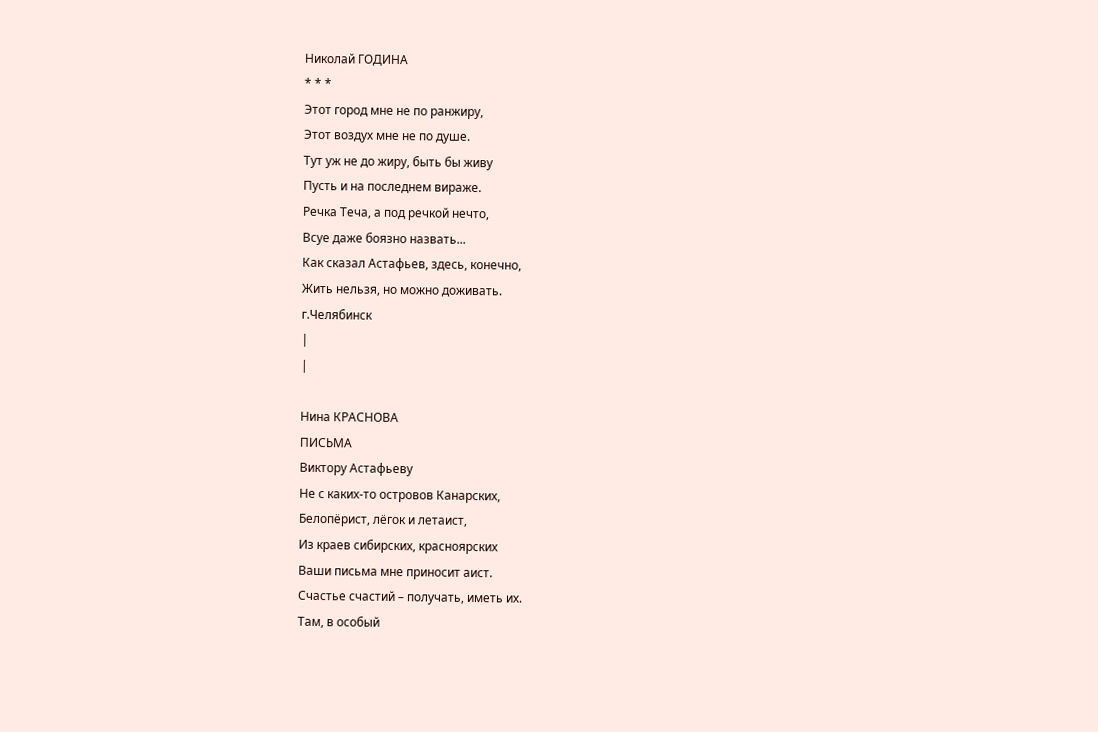Николай ГОДИНА
* * *
Этот город мне не по ранжиру,
Этот воздух мне не по душе.
Тут уж не до жиру, быть бы живу
Пусть и на последнем вираже.
Речка Теча, а под речкой нечто,
Всуе даже боязно назвать...
Как сказал Астафьев, здесь, конечно,
Жить нельзя, но можно доживать.
г.Челябинск
|
|

Нина КРАСНОВА
ПИСЬМА
Виктору Астафьеву
Не с каких-то островов Канарских,
Белопёрист, лёгок и летаист,
Из краев сибирских, красноярских
Ваши письма мне приносит аист.
Счастье счастий – получать, иметь их.
Там, в особый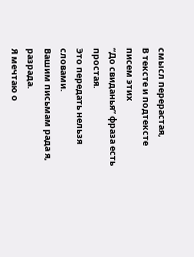смысл перерастая,
В тексте и подтексте писем этих
“До свиданья” фраза есть простая.
Это передать нельзя словами.
Вашим письмам рада я, разрада.
Я мечтаю о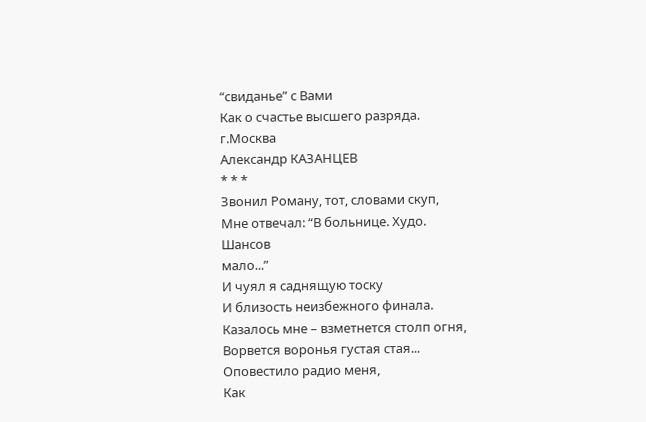“свиданье” с Вами
Как о счастье высшего разряда.
г.Москва
Александр КАЗАНЦЕВ
* * *
Звонил Роману, тот, словами скуп,
Мне отвечал: “В больнице. Худо.
Шансов
мало...”
И чуял я саднящую тоску
И близость неизбежного финала.
Казалось мне – взметнется столп огня,
Ворвется воронья густая стая...
Оповестило радио меня,
Как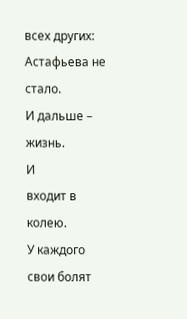всех других: Астафьева не стало.
И дальше – жизнь.
И
входит в колею.
У каждого свои болят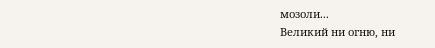мозоли...
Великий ни огню, ни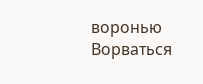воронью
Ворваться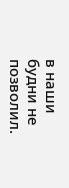в наши будни не позволил.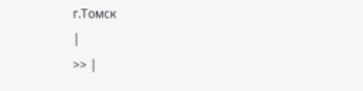г.Томск
|
>> |